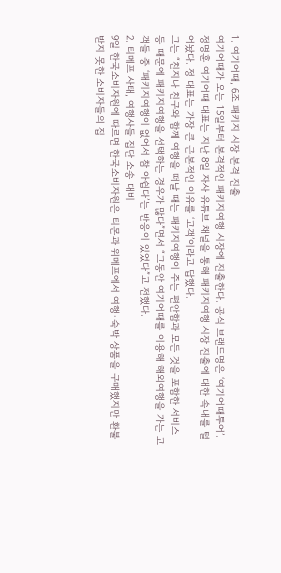1. 여기어때, 6조 패키지 시장 본격 진출
여기어때가 오는 15일부터 본격적인 패키지여행 시장에 진출한다. 공식 브랜드명은 ‘여기어때투어’.
정명훈 여기어때 대표는 지난 8일 자사 유튜브 채널을 통해 패키지여행 시장 진출에 대한 속내를 털어놨다. 정 대표는 가장 큰 근본적인 이유를 ‘고객’이라고 답했다.
그는 “친지나 친구와 함께 여행을 떠날 때는 패키지여행이 주는 편안함과 모든 것을 포함한 서비스 등 때문에 패키지여행을 선택하는 경우가 많다”면서 “그동안 여기어때를 이용해 해외여행을 가는 고객들 중 ‘패키지여행이 없어서 참 아쉽다’는 반응이 있었다”고 전했다.
2. 티메프 사태, 여행사들 집단 소송 대비
9일 한국소비자원에 따르면 한국소비자원은 티몬과 위메프에서 여행·숙박 상품을 구매했지만 환불받지 못한 소비자들의 집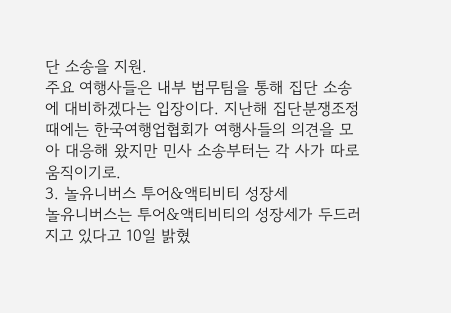단 소송을 지원.
주요 여행사들은 내부 법무팀을 통해 집단 소송에 대비하겠다는 입장이다. 지난해 집단분쟁조정 때에는 한국여행업협회가 여행사들의 의견을 모아 대응해 왔지만 민사 소송부터는 각 사가 따로 움직이기로.
3. 놀유니버스 투어&액티비티 성장세
놀유니버스는 투어&액티비티의 성장세가 두드러지고 있다고 10일 밝혔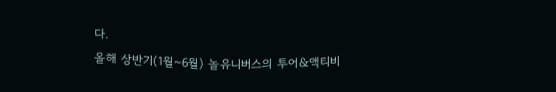다.
올해 상반기(1월~6월) 놀유니버스의 투어&액티비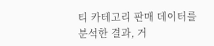티 카테고리 판매 데이터를 분석한 결과, 거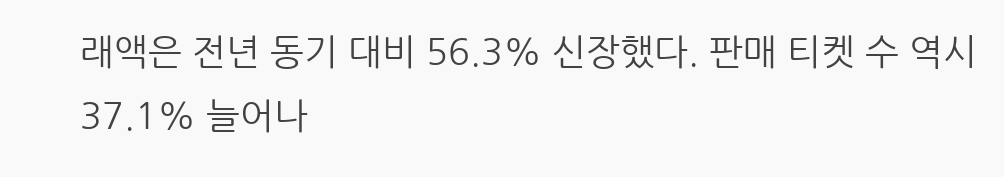래액은 전년 동기 대비 56.3% 신장했다. 판매 티켓 수 역시 37.1% 늘어나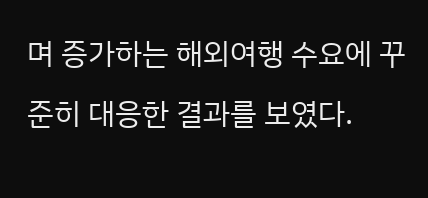며 증가하는 해외여행 수요에 꾸준히 대응한 결과를 보였다.